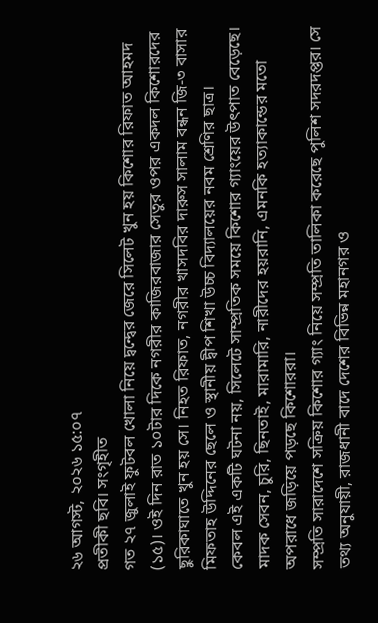২৬ আগস্ট, ২০২৬ ১৫:০৭
প্রতীকী ছবি। সংগৃহীত
গত ২৭ জুলাই ফুটবল খোলা নিয়ে দ্বন্দ্বের জেরে সিলেট খুন হয় কিশোর রিফাত আহমদ (১৫)। ওই দিন রাত ১০টার দিকে নগরীর কাজিরবাজার সেতুর ওপর একদল কিশোরদের ছুরিকাঘাতে খুন হয় সে। নিহত রিফাত, নগরীর খাসদবির দারুস সালাম বন্ধন জি-৩ বাসার মিফতাহ উদ্দিনের ছেলে ও স্থানীয় দ্বীপ শিখা উচ্চ বিদ্যালয়ের নবম শ্রেণির ছাত্র।
কেবল এই একটি ঘটনা নয়, সিলেটে সাম্প্রতিক সময়ে কিশোর গ্যাংয়ের উৎপাত বেড়েছে। মাদক সেবন, চুরি, ছিনতাই, মারামারি, নারীদের হয়রানি, এমনকি হত্যাকান্ডের মতো অপরাধে জড়িয়ে পড়ছে কিশোররা।
সম্প্রতি সারাদেশে সক্রিয় কিশোর গ্যাং নিয়ে সম্প্রতি তালিকা করেছে পুলিশ সদরদপ্তর। সে তথ্য অনুযায়ী, রাজধানী বাদে দেশের বিভিন্ন মহানগর ও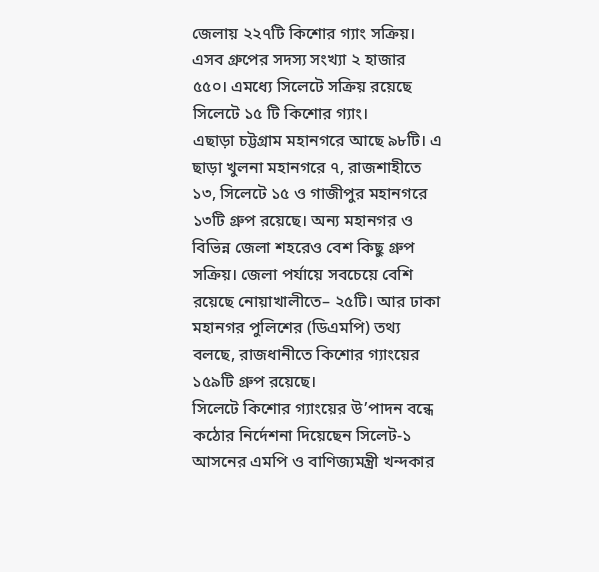জেলায় ২২৭টি কিশোর গ্যাং সক্রিয়। এসব গ্রুপের সদস্য সংখ্যা ২ হাজার ৫৫০। এমধ্যে সিলেটে সক্রিয় রয়েছে সিলেটে ১৫ টি কিশোর গ্যাং।
এছাড়া চট্টগ্রাম মহানগরে আছে ৯৮টি। এ ছাড়া খুলনা মহানগরে ৭, রাজশাহীতে ১৩, সিলেটে ১৫ ও গাজীপুর মহানগরে ১৩টি গ্রুপ রয়েছে। অন্য মহানগর ও বিভিন্ন জেলা শহরেও বেশ কিছু গ্রুপ সক্রিয়। জেলা পর্যায়ে সবচেয়ে বেশি রয়েছে নোয়াখালীতে– ২৫টি। আর ঢাকা মহানগর পুলিশের (ডিএমপি) তথ্য বলছে, রাজধানীতে কিশোর গ্যাংয়ের ১৫৯টি গ্রুপ রয়েছে।
সিলেটে কিশোর গ্যাংয়ের উ’পাদন বন্ধে কঠোর নির্দেশনা দিয়েছেন সিলেট-১ আসনের এমপি ও বাণিজ্যমন্ত্রী খন্দকার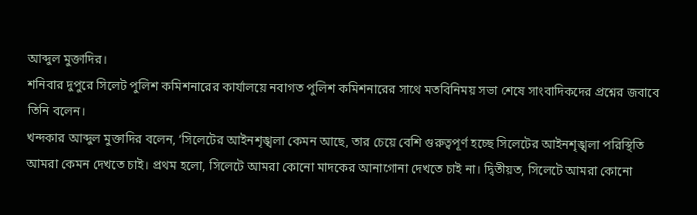আব্দুল মুক্তাদির।
শনিবার দুপুরে সিলেট পুলিশ কমিশনারের কার্যালয়ে নবাগত পুলিশ কমিশনারের সাথে মতবিনিময় সভা শেষে সাংবাদিকদের প্রশ্নের জবাবে তিনি বলেন।
খন্দকার আব্দুল মুক্তাদির বলেন, ‘সিলেটের আইনশৃঙ্খলা কেমন আছে, তার চেয়ে বেশি গুরুত্বপূর্ণ হচ্ছে সিলেটের আইনশৃঙ্খলা পরিস্থিতি আমরা কেমন দেখতে চাই। প্রথম হলো, সিলেটে আমরা কোনো মাদকের আনাগোনা দেখতে চাই না। দ্বিতীয়ত, সিলেটে আমরা কোনো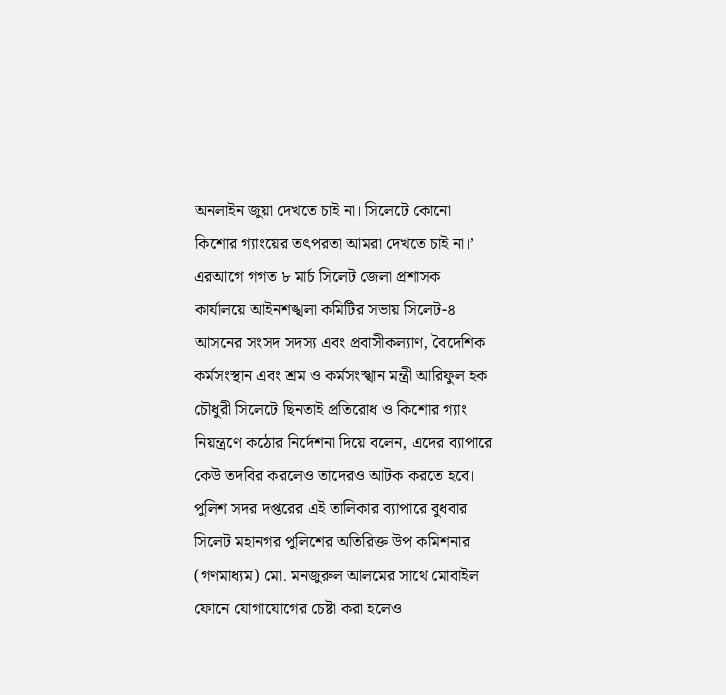অনলাইন জুয়া দেখতে চাই না। সিলেটে কোনো কিশোর গ্যাংয়ের তৎপরতা আমরা দেখতে চাই না।’
এরআগে গগত ৮ মার্চ সিলেট জেলা প্রশাসক কার্যালয়ে আইনশঙ্খলা কমিটির সভায় সিলেট-৪ আসনের সংসদ সদস্য এবং প্রবাসীকল্যাণ, বৈদেশিক কর্মসংস্থান এবং শ্রম ও কর্মসংস্খান মন্ত্রী আরিফুল হক চৌধুরী সিলেটে ছিনতাই প্রতিরোধ ও কিশোর গ্যাং নিয়ন্ত্রণে কঠোর নির্দেশনা দিয়ে বলেন, এদের ব্যাপারে কেউ তদবির করলেও তাদেরও আটক করতে হবে।
পুলিশ সদর দপ্তরের এই তালিকার ব্যাপারে বুধবার সিলেট মহানগর পুলিশের অতিরিক্ত উপ কমিশনার (গণমাধ্যম) মো. মনজুরুল আলমের সাথে মোবাইল ফোনে যোগাযোগের চেষ্টা করা হলেও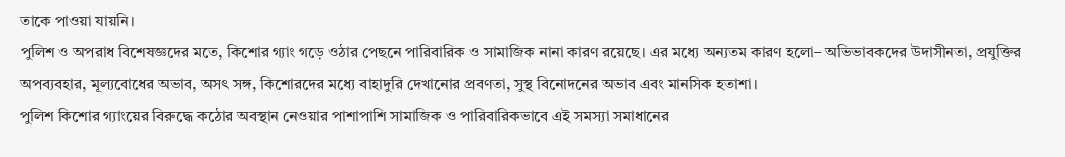তাকে পাওয়া যায়নি।
পুলিশ ও অপরাধ বিশেষজ্ঞদের মতে, কিশোর গ্যাং গড়ে ওঠার পেছনে পারিবারিক ও সামাজিক নানা কারণ রয়েছে। এর মধ্যে অন্যতম কারণ হলো– অভিভাবকদের উদাসীনতা, প্রযুক্তির অপব্যবহার, মূল্যবোধের অভাব, অসৎ সঙ্গ, কিশোরদের মধ্যে বাহাদুরি দেখানোর প্রবণতা, সুস্থ বিনোদনের অভাব এবং মানসিক হতাশা।
পুলিশ কিশোর গ্যাংয়ের বিরুদ্ধে কঠোর অবস্থান নেওয়ার পাশাপাশি সামাজিক ও পারিবারিকভাবে এই সমস্যা সমাধানের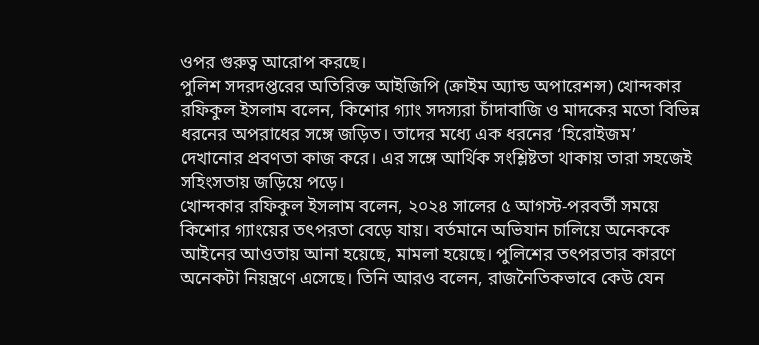ওপর গুরুত্ব আরোপ করছে।
পুলিশ সদরদপ্তরের অতিরিক্ত আইজিপি (ক্রাইম অ্যান্ড অপারেশন্স) খোন্দকার রফিকুল ইসলাম বলেন, কিশোর গ্যাং সদস্যরা চাঁদাবাজি ও মাদকের মতো বিভিন্ন ধরনের অপরাধের সঙ্গে জড়িত। তাদের মধ্যে এক ধরনের ‘হিরোইজম’ দেখানোর প্রবণতা কাজ করে। এর সঙ্গে আর্থিক সংশ্লিষ্টতা থাকায় তারা সহজেই সহিংসতায় জড়িয়ে পড়ে।
খোন্দকার রফিকুল ইসলাম বলেন, ২০২৪ সালের ৫ আগস্ট-পরবর্তী সময়ে কিশোর গ্যাংয়ের তৎপরতা বেড়ে যায়। বর্তমানে অভিযান চালিয়ে অনেককে আইনের আওতায় আনা হয়েছে, মামলা হয়েছে। পুলিশের তৎপরতার কারণে অনেকটা নিয়ন্ত্রণে এসেছে। তিনি আরও বলেন, রাজনৈতিকভাবে কেউ যেন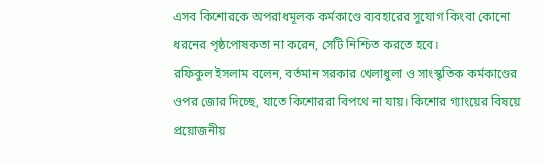এসব কিশোরকে অপরাধমূলক কর্মকাণ্ডে ব্যবহারের সুযোগ কিংবা কোনো ধরনের পৃষ্ঠপোষকতা না করেন, সেটি নিশ্চিত করতে হবে।
রফিকুল ইসলাম বলেন, বর্তমান সরকার খেলাধুলা ও সাংস্কৃতিক কর্মকাণ্ডের ওপর জোর দিচ্ছে, যাতে কিশোররা বিপথে না যায়। কিশোর গ্যাংয়ের বিষয়ে প্রয়োজনীয়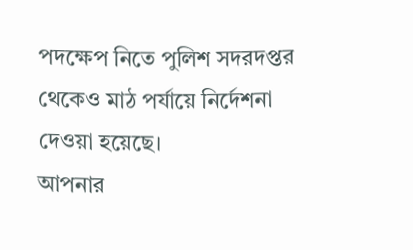পদক্ষেপ নিতে পুলিশ সদরদপ্তর থেকেও মাঠ পর্যায়ে নির্দেশনা দেওয়া হয়েছে।
আপনার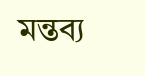মন্তব্য